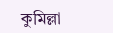কুমিল্লা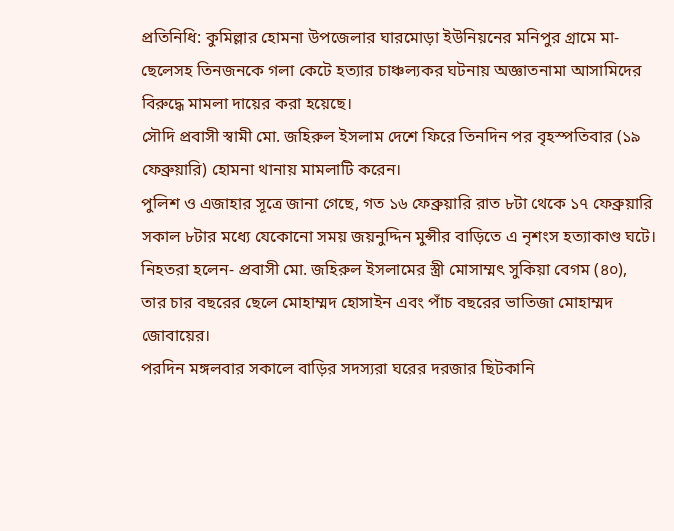প্রতিনিধি: কুমিল্লার হোমনা উপজেলার ঘারমোড়া ইউনিয়নের মনিপুর গ্রামে মা-ছেলেসহ তিনজনকে গলা কেটে হত্যার চাঞ্চল্যকর ঘটনায় অজ্ঞাতনামা আসামিদের বিরুদ্ধে মামলা দায়ের করা হয়েছে।
সৌদি প্রবাসী স্বামী মো. জহিরুল ইসলাম দেশে ফিরে তিনদিন পর বৃহস্পতিবার (১৯ ফেব্রুয়ারি) হোমনা থানায় মামলাটি করেন।
পুলিশ ও এজাহার সূত্রে জানা গেছে, গত ১৬ ফেব্রুয়ারি রাত ৮টা থেকে ১৭ ফেব্রুয়ারি সকাল ৮টার মধ্যে যেকোনো সময় জয়নুদ্দিন মুন্সীর বাড়িতে এ নৃশংস হত্যাকাণ্ড ঘটে।
নিহতরা হলেন- প্রবাসী মো. জহিরুল ইসলামের স্ত্রী মোসাম্মৎ সুকিয়া বেগম (৪০), তার চার বছরের ছেলে মোহাম্মদ হোসাইন এবং পাঁচ বছরের ভাতিজা মোহাম্মদ জোবায়ের।
পরদিন মঙ্গলবার সকালে বাড়ির সদস্যরা ঘরের দরজার ছিটকানি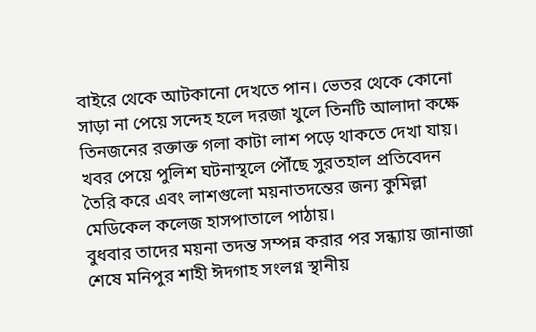বাইরে থেকে আটকানো দেখতে পান। ভেতর থেকে কোনো সাড়া না পেয়ে সন্দেহ হলে দরজা খুলে তিনটি আলাদা কক্ষে তিনজনের রক্তাক্ত গলা কাটা লাশ পড়ে থাকতে দেখা যায়।
খবর পেয়ে পুলিশ ঘটনাস্থলে পৌঁছে সুরতহাল প্রতিবেদন তৈরি করে এবং লাশগুলো ময়নাতদন্তের জন্য কুমিল্লা মেডিকেল কলেজ হাসপাতালে পাঠায়।
বুধবার তাদের ময়না তদন্ত সম্পন্ন করার পর সন্ধ্যায় জানাজা শেষে মনিপুর শাহী ঈদগাহ সংলগ্ন স্থানীয়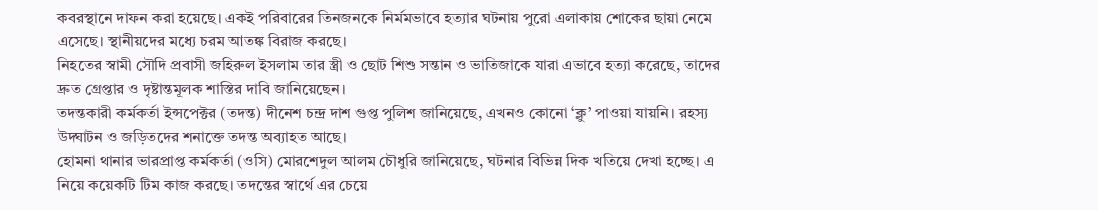কবরস্থানে দাফন করা হয়েছে। একই পরিবারের তিনজনকে নির্মমভাবে হত্যার ঘটনায় পুরো এলাকায় শোকের ছায়া নেমে এসেছে। স্থানীয়দের মধ্যে চরম আতঙ্ক বিরাজ করছে।
নিহতের স্বামী সৌদি প্রবাসী জহিরুল ইসলাম তার স্ত্রী ও ছোট শিশু সন্তান ও ভাতিজাকে যারা এভাবে হত্যা করেছে, তাদের দ্রুত গ্রেপ্তার ও দৃষ্টান্তমূলক শাস্তির দাবি জানিয়েছেন।
তদন্তকারী কর্মকর্তা ইন্সপেক্টর (তদন্ত) দীনেশ চন্দ্র দাশ গুপ্ত পুলিশ জানিয়েছে, এখনও কোনো ‘ক্লু’ পাওয়া যায়নি। রহস্য উদ্ঘাটন ও জড়িতদের শনাক্তে তদন্ত অব্যাহত আছে।
হোমনা থানার ভারপ্রাপ্ত কর্মকর্তা (ওসি) মোরশেদুল আলম চৌধুরি জানিয়েছে, ঘটনার বিভিন্ন দিক খতিয়ে দেখা হচ্ছে। এ নিয়ে কয়েকটি টিম কাজ করছে। তদন্তের স্বার্থে এর চেয়ে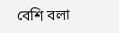বেশি বলা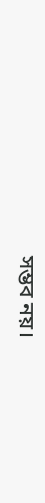সম্ভব নয়।